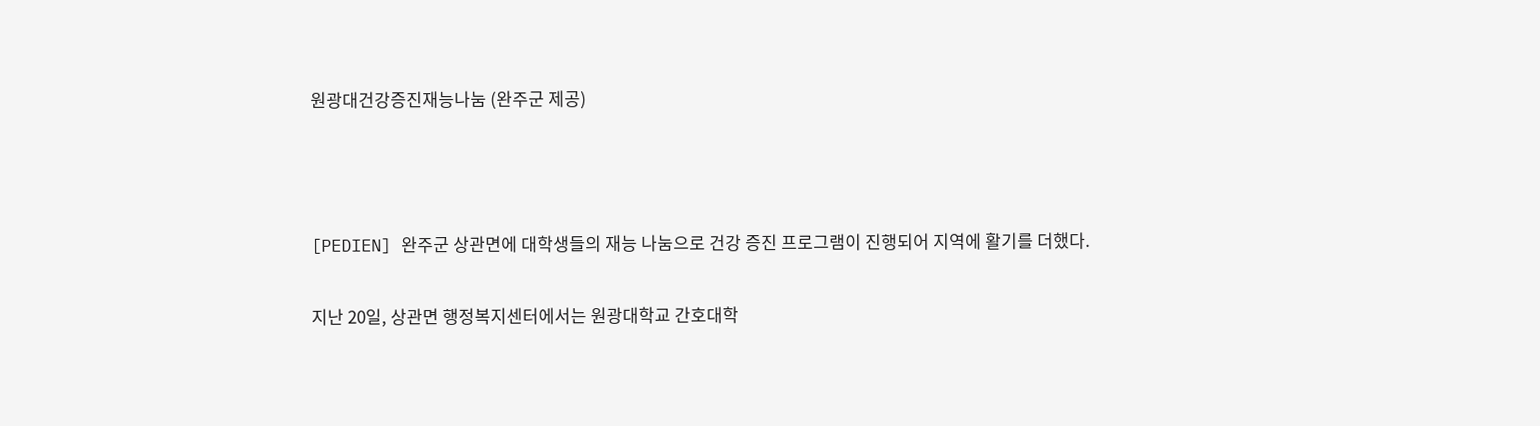원광대건강증진재능나눔 (완주군 제공)



[PEDIEN] 완주군 상관면에 대학생들의 재능 나눔으로 건강 증진 프로그램이 진행되어 지역에 활기를 더했다.

지난 20일, 상관면 행정복지센터에서는 원광대학교 간호대학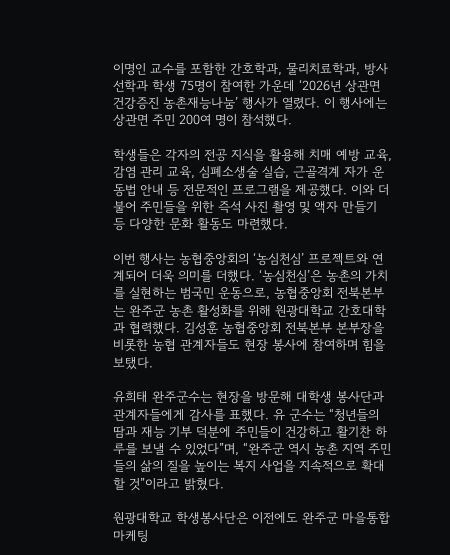이명인 교수를 포함한 간호학과, 물리치료학과, 방사선학과 학생 75명이 참여한 가운데 ‘2026년 상관면 건강증진 농촌재능나눔’ 행사가 열렸다. 이 행사에는 상관면 주민 200여 명이 참석했다.

학생들은 각자의 전공 지식을 활용해 치매 예방 교육, 감염 관리 교육, 심폐소생술 실습, 근골격계 자가 운동법 안내 등 전문적인 프로그램을 제공했다. 이와 더불어 주민들을 위한 즉석 사진 촬영 및 액자 만들기 등 다양한 문화 활동도 마련했다.

이번 행사는 농협중앙회의 ‘농심천심’ 프로젝트와 연계되어 더욱 의미를 더했다. ‘농심천심’은 농촌의 가치를 실현하는 범국민 운동으로, 농협중앙회 전북본부는 완주군 농촌 활성화를 위해 원광대학교 간호대학과 협력했다. 김성훈 농협중앙회 전북본부 본부장을 비롯한 농협 관계자들도 현장 봉사에 참여하며 힘을 보탰다.

유희태 완주군수는 현장을 방문해 대학생 봉사단과 관계자들에게 감사를 표했다. 유 군수는 “청년들의 땀과 재능 기부 덕분에 주민들이 건강하고 활기찬 하루를 보낼 수 있었다”며, “완주군 역시 농촌 지역 주민들의 삶의 질을 높이는 복지 사업을 지속적으로 확대할 것”이라고 밝혔다.

원광대학교 학생봉사단은 이전에도 완주군 마을통합마케팅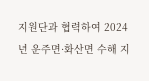지원단과 협력하여 2024년 운주면·화산면 수해 지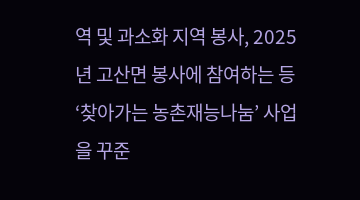역 및 과소화 지역 봉사, 2025년 고산면 봉사에 참여하는 등 ‘찾아가는 농촌재능나눔’ 사업을 꾸준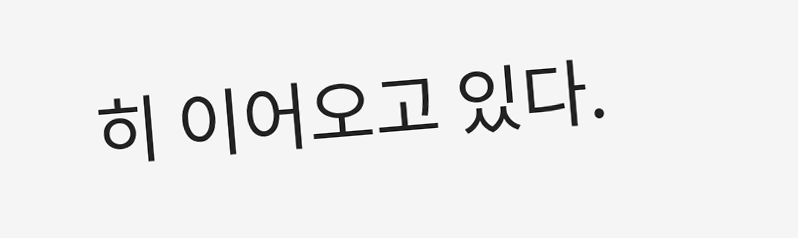히 이어오고 있다.